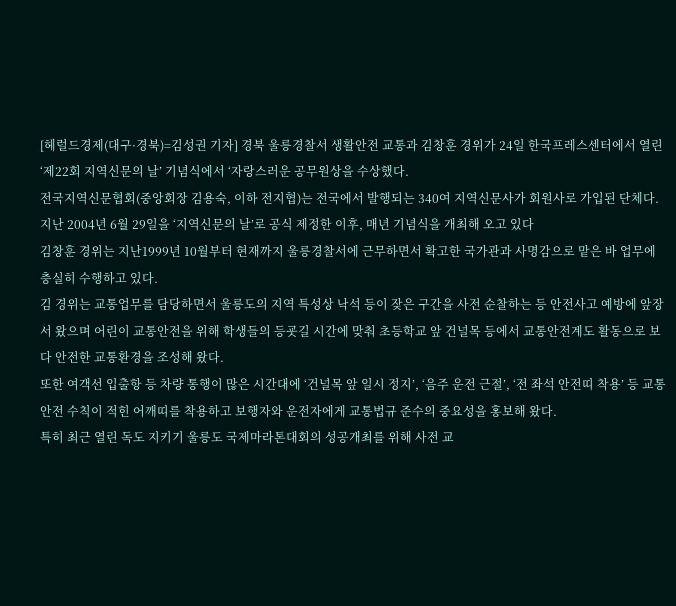[헤럴드경제(대구·경북)=김성권 기자] 경북 울릉경찰서 생활안전 교통과 김창훈 경위가 24일 한국프레스센터에서 열린 ‘제22회 지역신문의 날’ 기념식에서 ‘자랑스러운 공무원상을 수상했다.
전국지역신문협회(중앙회장 김용숙, 이하 전지협)는 전국에서 발행되는 340여 지역신문사가 회원사로 가입된 단체다.
지난 2004년 6월 29일을 ‘지역신문의 날’로 공식 제정한 이후, 매년 기념식을 개최해 오고 있다
김창훈 경위는 지난1999년 10월부터 현재까지 울릉경찰서에 근무하면서 확고한 국가관과 사명감으로 맡은 바 업무에 충실히 수행하고 있다.
김 경위는 교통업무를 담당하면서 울릉도의 지역 특성상 낙석 등이 잦은 구간을 사전 순찰하는 등 안전사고 예방에 앞장서 왔으며 어린이 교통안전을 위해 학생들의 등굣길 시간에 맞춰 초등학교 앞 건널목 등에서 교통안전계도 활동으로 보다 안전한 교통환경을 조성해 왔다.
또한 여객선 입출항 등 차량 통행이 많은 시간대에 ‘건널목 앞 일시 정지’, ‘음주 운전 근절’, ‘전 좌석 안전띠 착용’ 등 교통안전 수칙이 적힌 어깨띠를 착용하고 보행자와 운전자에게 교통법규 준수의 중요성을 홍보해 왔다.
특히 최근 열린 독도 지키기 울릉도 국제마라톤대회의 성공개최를 위해 사전 교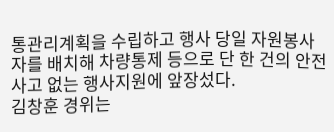통관리계획을 수립하고 행사 당일 자원봉사자를 배치해 차량통제 등으로 단 한 건의 안전사고 없는 행사지원에 앞장섰다.
김창훈 경위는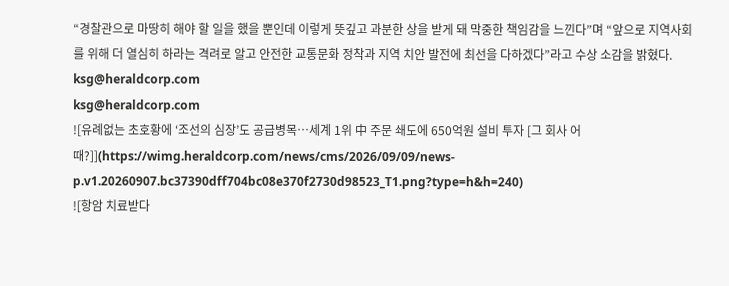“경찰관으로 마땅히 해야 할 일을 했을 뿐인데 이렇게 뜻깊고 과분한 상을 받게 돼 막중한 책임감을 느낀다”며 “앞으로 지역사회를 위해 더 열심히 하라는 격려로 알고 안전한 교통문화 정착과 지역 치안 발전에 최선을 다하겠다”라고 수상 소감을 밝혔다.
ksg@heraldcorp.com
ksg@heraldcorp.com
![유례없는 초호황에 ‘조선의 심장’도 공급병목…세계 1위 中 주문 쇄도에 650억원 설비 투자 [그 회사 어때?]](https://wimg.heraldcorp.com/news/cms/2026/09/09/news-p.v1.20260907.bc37390dff704bc08e370f2730d98523_T1.png?type=h&h=240)
![항암 치료받다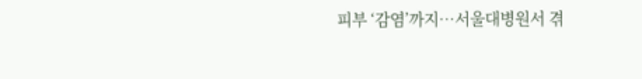피부 ‘감염’까지…서울대병원서 겪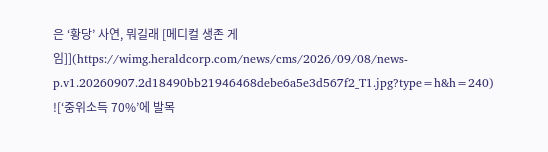은 ‘황당’ 사연, 뭐길래 [메디컬 생존 게임]](https://wimg.heraldcorp.com/news/cms/2026/09/08/news-p.v1.20260907.2d18490bb21946468debe6a5e3d567f2_T1.jpg?type=h&h=240)
![‘중위소득 70%’에 발목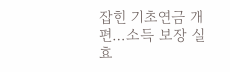잡힌 기초연금 개편…소득 보장 실효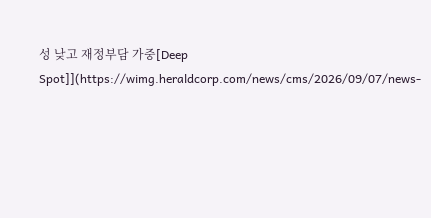성 낮고 재정부담 가중[Deep Spot]](https://wimg.heraldcorp.com/news/cms/2026/09/07/news-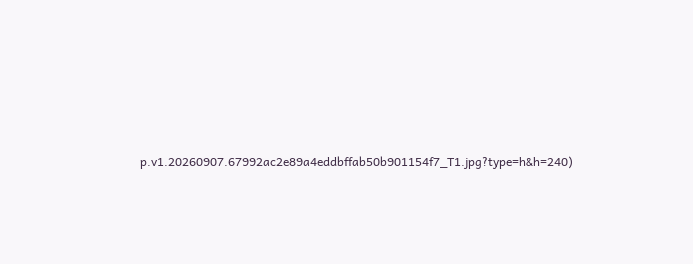p.v1.20260907.67992ac2e89a4eddbffab50b901154f7_T1.jpg?type=h&h=240)